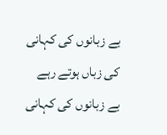بے زبانوں کی کہانی کی زباں ہوتے رہے
بے زبانوں کی کہانی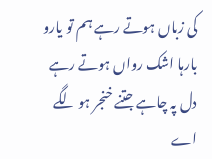کی زباں ہوتے رہے ہم تو یارو بارہا اشک رواں ہوتے رہے دل پہ چاہے جتنے خنجر ہو لگے اے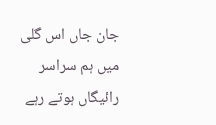جان جاں اس گلی میں ہم سراسر رائیگاں ہوتے رہے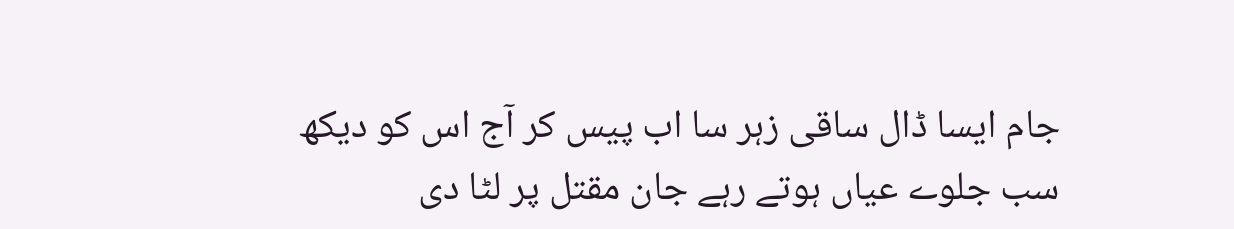جام ایسا ڈال ساقی زہر سا اب پیس کر آج اس کو دیکھ سب جلوے عیاں ہوتے رہے جان مقتل پر لٹا دی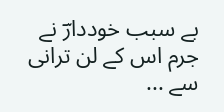بے سبب خوددارؔ نے جرم اس کے لن ترانی سے ...